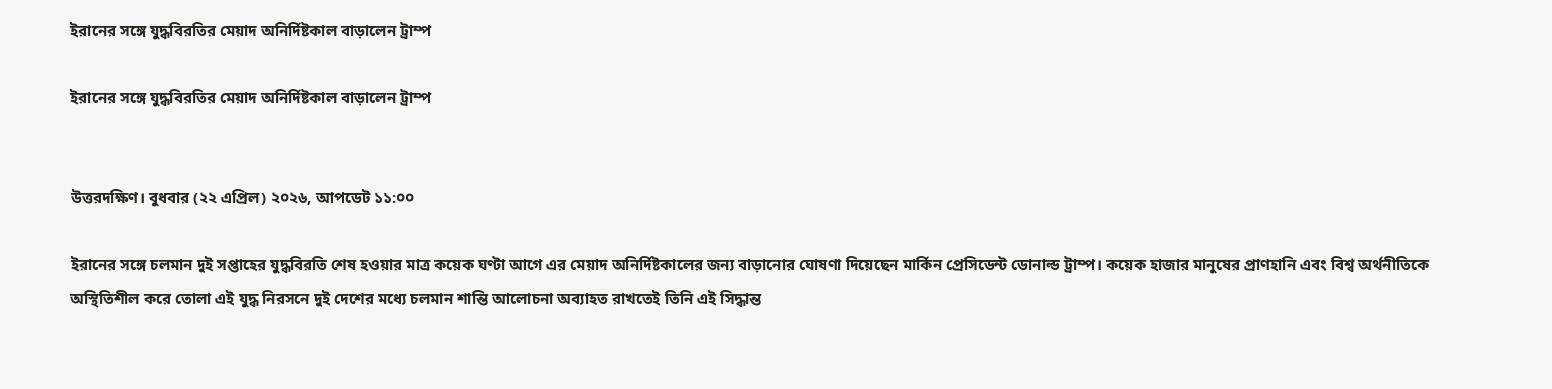ইরানের সঙ্গে যুদ্ধবিরতির মেয়াদ অনির্দিষ্টকাল বাড়ালেন ট্রাম্প

ইরানের সঙ্গে যুদ্ধবিরতির মেয়াদ অনির্দিষ্টকাল বাড়ালেন ট্রাম্প


উত্তরদক্ষিণ। বুধবার (২২ এপ্রিল) ২০২৬, আপডেট ১১:০০

ইরানের সঙ্গে চলমান দুই সপ্তাহের যুদ্ধবিরতি শেষ হওয়ার মাত্র কয়েক ঘণ্টা আগে এর মেয়াদ অনির্দিষ্টকালের জন্য বাড়ানোর ঘোষণা দিয়েছেন মার্কিন প্রেসিডেন্ট ডোনাল্ড ট্রাম্প। কয়েক হাজার মানুষের প্রাণহানি এবং বিশ্ব অর্থনীতিকে অস্থিতিশীল করে তোলা এই যুদ্ধ নিরসনে দুই দেশের মধ্যে চলমান শান্তি আলোচনা অব্যাহত রাখতেই তিনি এই সিদ্ধান্ত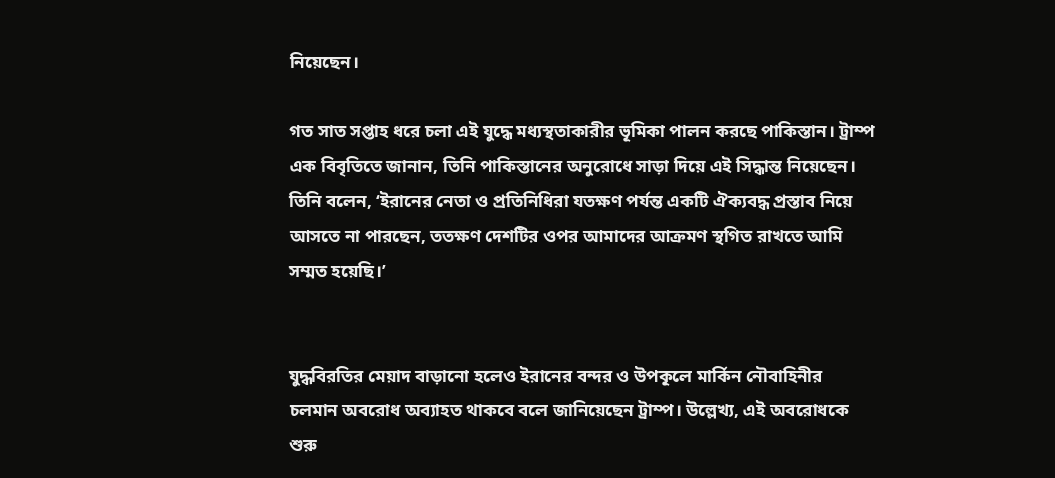নিয়েছেন।

গত সাত সপ্তাহ ধরে চলা এই যুদ্ধে মধ্যস্থতাকারীর ভূমিকা পালন করছে পাকিস্তান। ট্রাম্প এক বিবৃতিতে জানান, তিনি পাকিস্তানের অনুরোধে সাড়া দিয়ে এই সিদ্ধান্ত নিয়েছেন। তিনি বলেন, ‘ইরানের নেতা ও প্রতিনিধিরা যতক্ষণ পর্যন্ত একটি ঐক্যবদ্ধ প্রস্তাব নিয়ে আসতে না পারছেন, ততক্ষণ দেশটির ওপর আমাদের আক্রমণ স্থগিত রাখতে আমি সম্মত হয়েছি।’


যুদ্ধবিরতির মেয়াদ বাড়ানো হলেও ইরানের বন্দর ও উপকূলে মার্কিন নৌবাহিনীর চলমান অবরোধ অব্যাহত থাকবে বলে জানিয়েছেন ট্রাম্প। উল্লেখ্য, এই অবরোধকে শুরু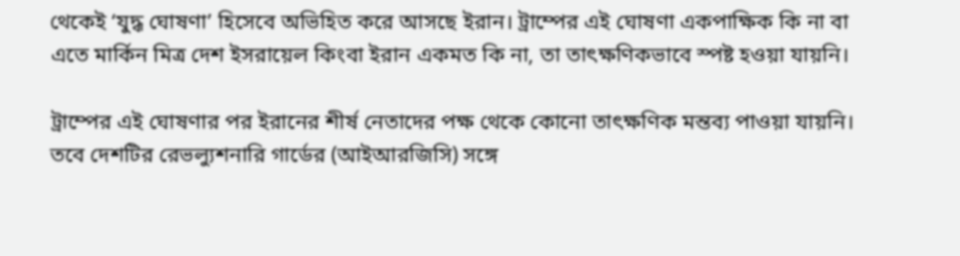থেকেই ‘যুদ্ধ ঘোষণা’ হিসেবে অভিহিত করে আসছে ইরান। ট্রাম্পের এই ঘোষণা একপাক্ষিক কি না বা এতে মার্কিন মিত্র দেশ ইসরায়েল কিংবা ইরান একমত কি না, তা তাৎক্ষণিকভাবে স্পষ্ট হওয়া যায়নি।

ট্রাম্পের এই ঘোষণার পর ইরানের শীর্ষ নেতাদের পক্ষ থেকে কোনো তাৎক্ষণিক মন্তব্য পাওয়া যায়নি। তবে দেশটির রেভল্যুশনারি গার্ডের (আইআরজিসি) সঙ্গে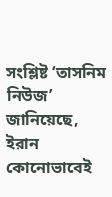সংশ্লিষ্ট ‘তাসনিম নিউজ’ জানিয়েছে, ইরান কোনোভাবেই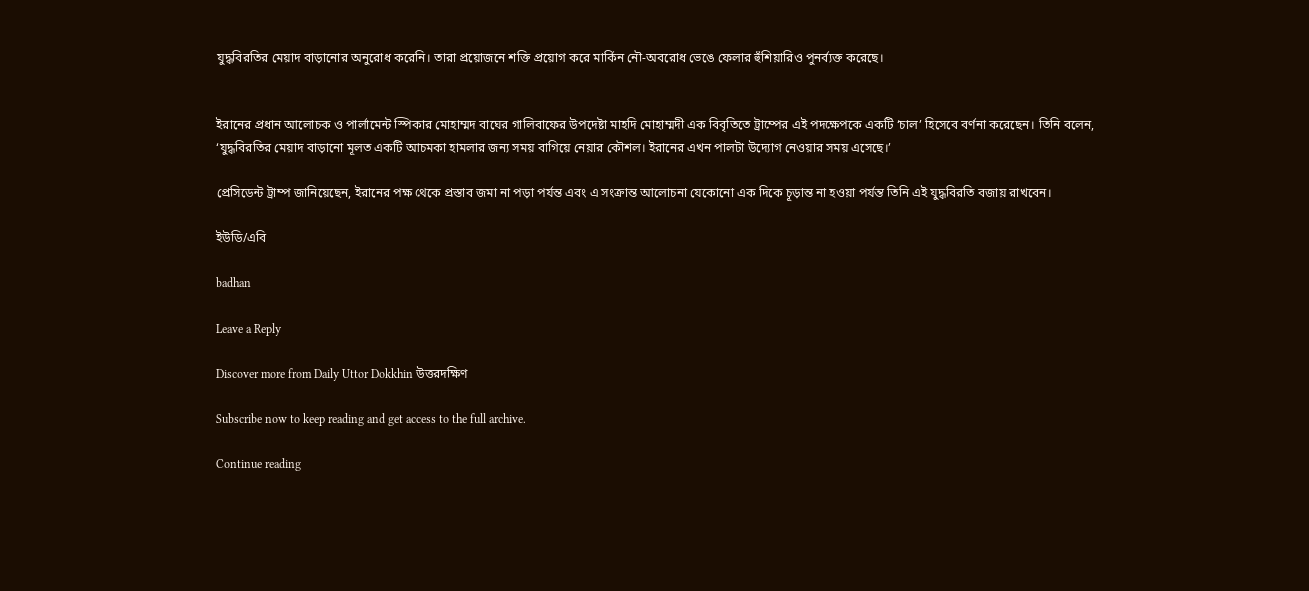যুদ্ধবিরতির মেয়াদ বাড়ানোর অনুরোধ করেনি। তারা প্রয়োজনে শক্তি প্রয়োগ করে মার্কিন নৌ-অবরোধ ভেঙে ফেলার হুঁশিয়ারিও পুনর্ব্যক্ত করেছে।


ইরানের প্রধান আলোচক ও পার্লামেন্ট স্পিকার মোহাম্মদ বাঘের গালিবাফের উপদেষ্টা মাহদি মোহাম্মদী এক বিবৃতিতে ট্রাম্পের এই পদক্ষেপকে একটি ‘চাল’ হিসেবে বর্ণনা করেছেন। তিনি বলেন, ‘যুদ্ধবিরতির মেয়াদ বাড়ানো মূলত একটি আচমকা হামলার জন্য সময় বাগিয়ে নেয়ার কৌশল। ইরানের এখন পালটা উদ্যোগ নেওয়ার সময় এসেছে।’

প্রেসিডেন্ট ট্রাম্প জানিয়েছেন, ইরানের পক্ষ থেকে প্রস্তাব জমা না পড়া পর্যন্ত এবং এ সংক্রান্ত আলোচনা যেকোনো এক দিকে চূড়ান্ত না হওয়া পর্যন্ত তিনি এই যুদ্ধবিরতি বজায় রাখবেন।

ইউডি/এবি

badhan

Leave a Reply

Discover more from Daily Uttor Dokkhin উত্তরদক্ষিণ

Subscribe now to keep reading and get access to the full archive.

Continue reading